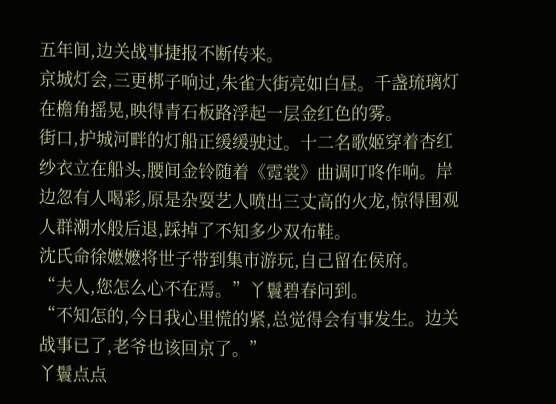五年间,边关战事捷报不断传来。
京城灯会,三更梆子响过,朱雀大街亮如白昼。千盏琉璃灯在檐角摇晃,映得青石板路浮起一层金红色的雾。
街口,护城河畔的灯船正缓缓驶过。十二名歌姬穿着杏红纱衣立在船头,腰间金铃随着《霓裳》曲调叮咚作响。岸边忽有人喝彩,原是杂耍艺人喷出三丈高的火龙,惊得围观人群潮水般后退,踩掉了不知多少双布鞋。
沈氏命徐嬷嬷将世子带到集市游玩,自己留在侯府。
“夫人,您怎么心不在焉。”丫鬟碧春问到。
“不知怎的,今日我心里慌的紧,总觉得会有事发生。边关战事已了,老爷也该回京了。”
丫鬟点点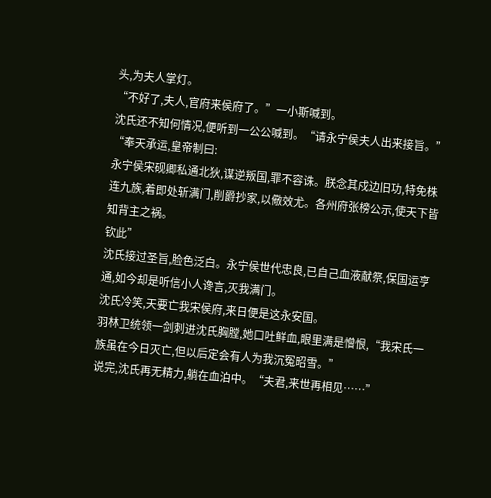头,为夫人掌灯。
“不好了,夫人,官府来侯府了。”一小斯喊到。
沈氏还不知何情况,便听到一公公喊到。“请永宁侯夫人出来接旨。”
“奉天承运,皇帝制曰:
永宁侯宋砚卿私通北狄,谋逆叛国,罪不容诛。朕念其戍边旧功,特免株连九族,着即处斩满门,削爵抄家,以儆效尤。各州府张榜公示,使天下皆知背主之祸。
钦此”
沈氏接过圣旨,脸色泛白。永宁侯世代忠良,已自己血液献祭,保国运亨通,如今却是听信小人谗言,灭我满门。
沈氏冷笑,天要亡我宋侯府,来日便是这永安国。
羽林卫统领一剑刺进沈氏胸膛,她口吐鲜血,眼里满是憎恨,“我宋氏一族虽在今日灭亡,但以后定会有人为我沉冤昭雪。”
说完,沈氏再无精力,躺在血泊中。“夫君,来世再相见……”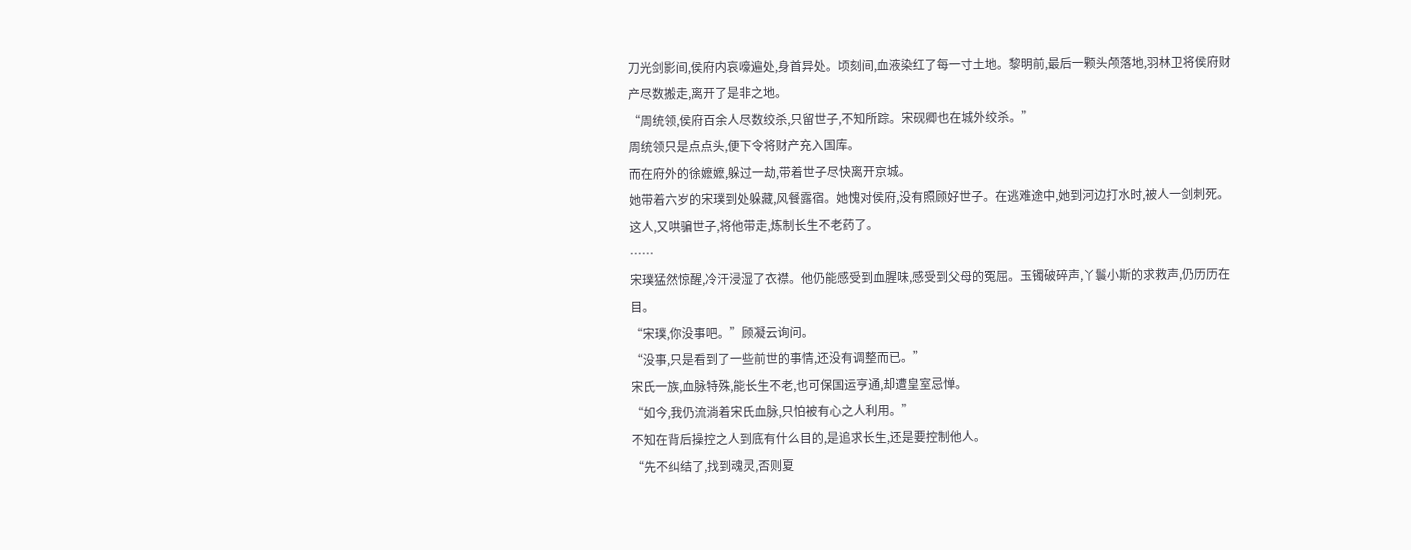刀光剑影间,侯府内哀嚎遍处,身首异处。顷刻间,血液染红了每一寸土地。黎明前,最后一颗头颅落地,羽林卫将侯府财产尽数搬走,离开了是非之地。
“周统领,侯府百余人尽数绞杀,只留世子,不知所踪。宋砚卿也在城外绞杀。”
周统领只是点点头,便下令将财产充入国库。
而在府外的徐嬷嬷,躲过一劫,带着世子尽快离开京城。
她带着六岁的宋璞到处躲藏,风餐露宿。她愧对侯府,没有照顾好世子。在逃难途中,她到河边打水时,被人一剑刺死。这人,又哄骗世子,将他带走,炼制长生不老药了。
……
宋璞猛然惊醒,冷汗浸湿了衣襟。他仍能感受到血腥味,感受到父母的冤屈。玉镯破碎声,丫鬟小斯的求救声,仍历历在目。
“宋璞,你没事吧。”顾凝云询问。
“没事,只是看到了一些前世的事情,还没有调整而已。”
宋氏一族,血脉特殊,能长生不老,也可保国运亨通,却遭皇室忌惮。
“如今,我仍流淌着宋氏血脉,只怕被有心之人利用。”
不知在背后操控之人到底有什么目的,是追求长生,还是要控制他人。
“先不纠结了,找到魂灵,否则夏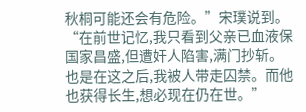秋桐可能还会有危险。”宋璞说到。
“在前世记忆,我只看到父亲已血液保国家昌盛,但遭奸人陷害,满门抄斩。也是在这之后,我被人带走囚禁。而他也获得长生,想必现在仍在世。”